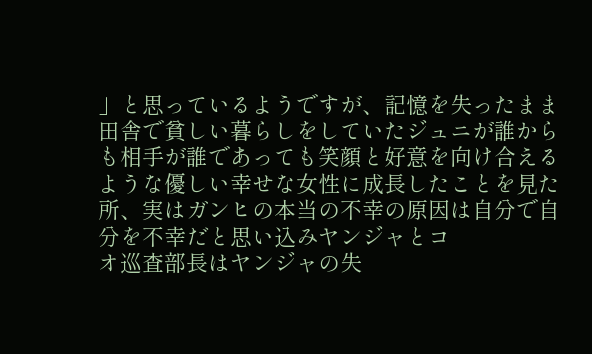」と思っているようですが、記憶を失ったまま田舎で貧しい暮らしをしていたジュニが誰からも相手が誰であっても笑顔と好意を向け合えるような優しい幸せな女性に成長したことを見た所、実はガンヒの本当の不幸の原因は自分で自分を不幸だと思い込みヤンジャとコ
オ巡査部長はヤンジャの失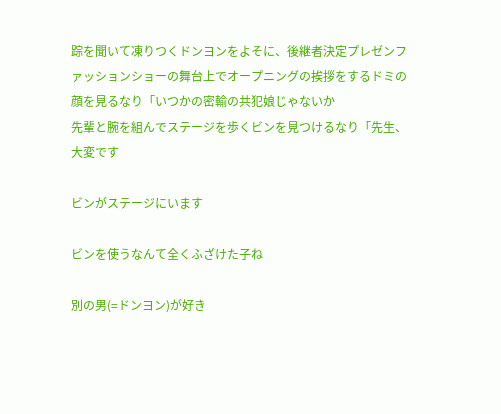踪を聞いて凍りつくドンヨンをよそに、後継者決定プレゼンファッションショーの舞台上でオープニングの挨拶をするドミの顔を見るなり「いつかの密輸の共犯娘じゃないか
先輩と腕を組んでステージを歩くビンを見つけるなり「先生、大変です

ビンがステージにいます

ビンを使うなんて全くふざけた子ね

別の男(=ドンヨン)が好き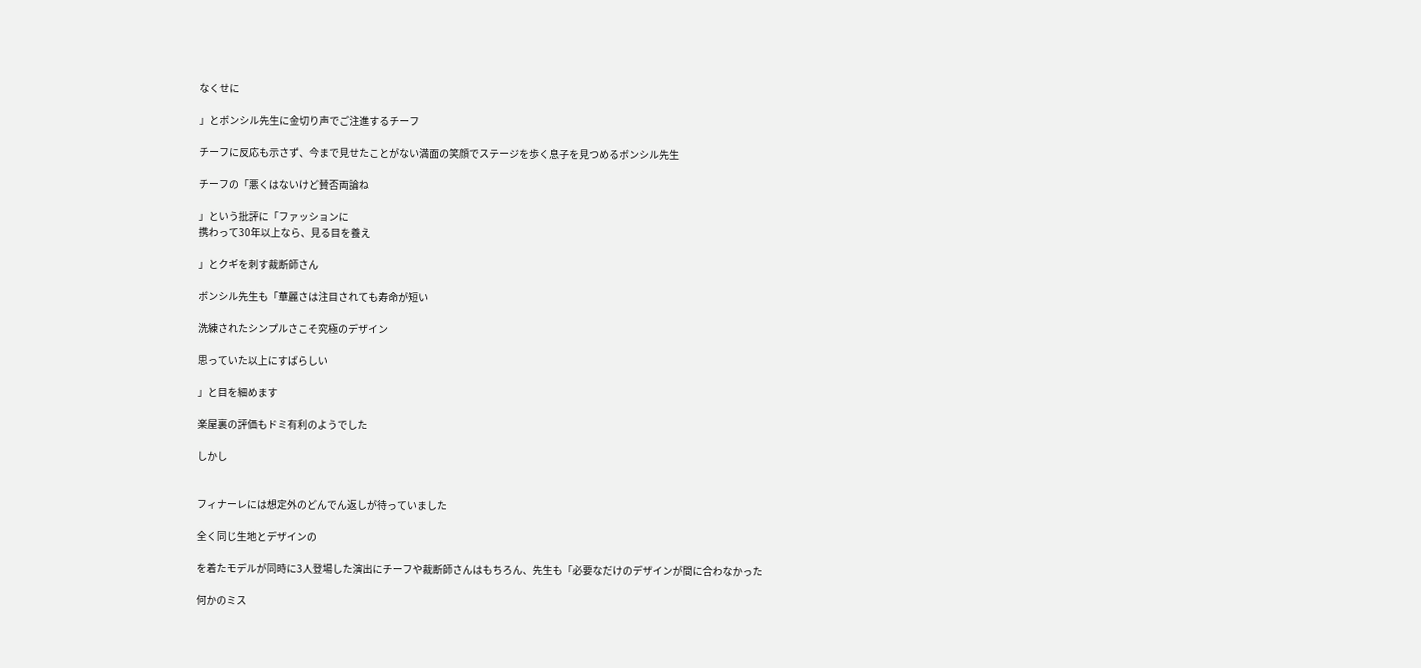なくせに

」とボンシル先生に金切り声でご注進するチーフ

チーフに反応も示さず、今まで見せたことがない満面の笑顔でステージを歩く息子を見つめるボンシル先生

チーフの「悪くはないけど賛否両論ね

」という批評に「ファッションに
携わって30年以上なら、見る目を養え

」とクギを刺す裁断師さん

ボンシル先生も「華麗さは注目されても寿命が短い

洗練されたシンプルさこそ究極のデザイン

思っていた以上にすばらしい

」と目を細めます

楽屋裏の評価もドミ有利のようでした

しかし


フィナーレには想定外のどんでん返しが待っていました

全く同じ生地とデザインの

を着たモデルが同時に3人登場した演出にチーフや裁断師さんはもちろん、先生も「必要なだけのデザインが間に合わなかった

何かのミス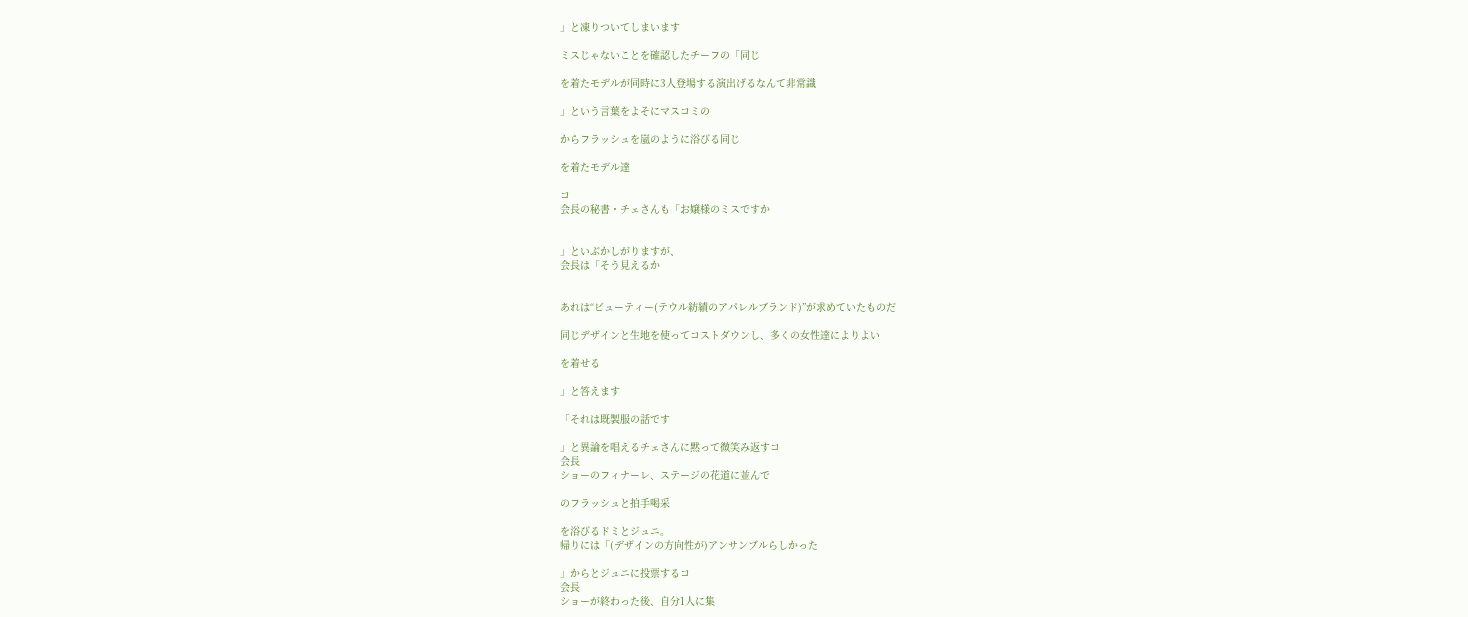」と凍りついてしまいます

ミスじゃないことを確認したチーフの「同じ

を着たモデルが同時に3人登場する演出げるなんて非常識

」という言葉をよそにマスコミの

からフラッシュを嵐のように浴びる同じ

を着たモデル達

コ
会長の秘書・チェさんも「お嬢様のミスですか


」といぶかしがりますが、
会長は「そう見えるか


あれは“ビューティー(テウル紡績のアパレルブランド)”が求めていたものだ

同じデザインと生地を使ってコストダウンし、多くの女性達によりよい

を着せる

」と答えます

「それは既製服の話です

」と異論を唱えるチェさんに黙って微笑み返すコ
会長
ショーのフィナーレ、ステージの花道に並んで

のフラッシュと拍手喝采

を浴びるドミとジュニ。
帰りには「(デザインの方向性が)アンサンブルらしかった

」からとジュニに投票するコ
会長
ショーが終わった後、自分1人に集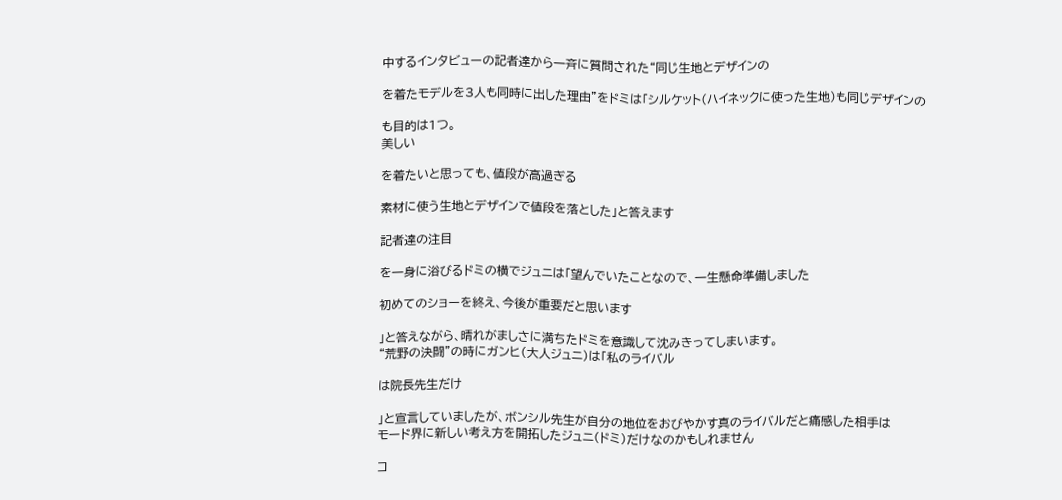中するインタビューの記者達から一斉に質問された“同じ生地とデザインの

を着たモデルを3人も同時に出した理由”をドミは「シルケット(ハイネックに使った生地)も同じデザインの

も目的は1つ。
美しい

を着たいと思っても、値段が高過ぎる

素材に使う生地とデザインで値段を落とした」と答えます

記者達の注目

を一身に浴びるドミの横でジュニは「望んでいたことなので、一生懸命準備しました

初めてのショーを終え、今後が重要だと思います

」と答えながら、晴れがましさに満ちたドミを意識して沈みきってしまいます。
“荒野の決闘”の時にガンヒ(大人ジュニ)は「私のライバル

は院長先生だけ

」と宣言していましたが、ボンシル先生が自分の地位をおびやかす真のライバルだと痛感した相手は
モード界に新しい考え方を開拓したジュニ(ドミ)だけなのかもしれません

コ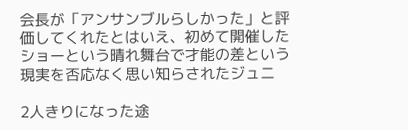会長が「アンサンブルらしかった」と評価してくれたとはいえ、初めて開催したショーという晴れ舞台で才能の差という現実を否応なく思い知らされたジュニ

2人きりになった途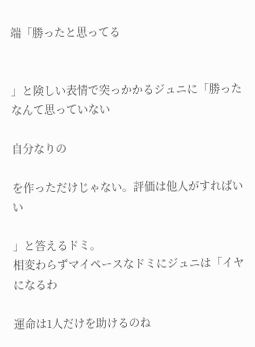端「勝ったと思ってる


」と険しい表情で突っかかるジュニに「勝ったなんて思っていない

自分なりの

を作っただけじゃない。評価は他人がすればいい

」と答えるドミ。
相変わらずマイペースなドミにジュニは「イヤになるわ

運命は1人だけを助けるのね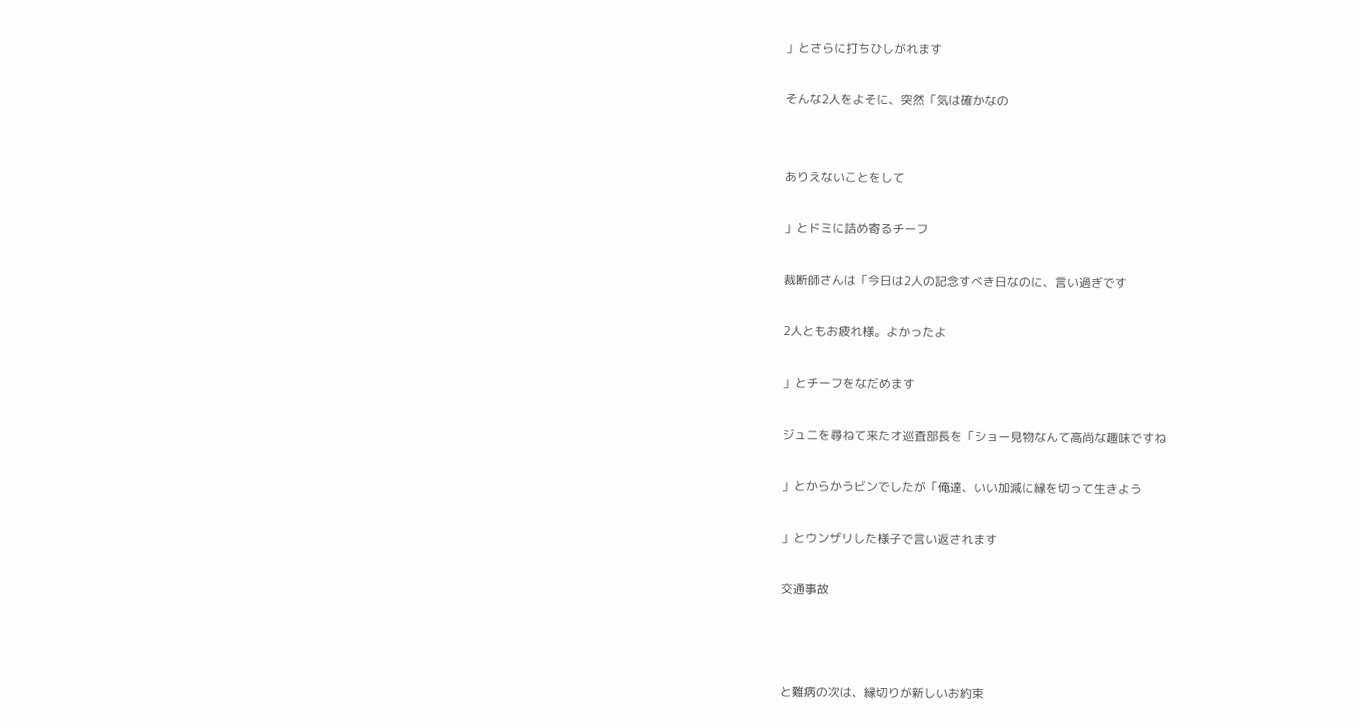」とさらに打ちひしがれます

そんな2人をよそに、突然「気は確かなの


ありえないことをして

」とドミに詰め寄るチーフ

裁断師さんは「今日は2人の記念すべき日なのに、言い過ぎです

2人ともお疲れ様。よかったよ

」とチーフをなだめます

ジュニを尋ねて来たオ巡査部長を「ショー見物なんて高尚な趣味ですね

」とからかうビンでしたが「俺達、いい加減に縁を切って生きよう

」とウンザリした様子で言い返されます

交通事故



と難病の次は、縁切りが新しいお約束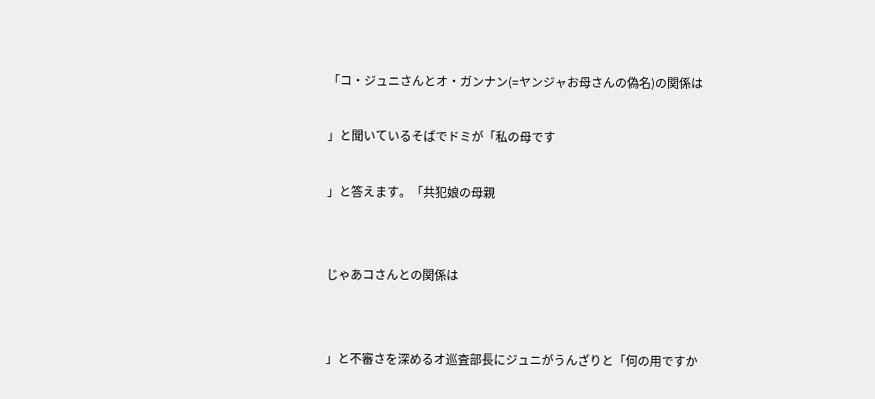「コ・ジュニさんとオ・ガンナン(=ヤンジャお母さんの偽名)の関係は

」と聞いているそばでドミが「私の母です

」と答えます。「共犯娘の母親


じゃあコさんとの関係は


」と不審さを深めるオ巡査部長にジュニがうんざりと「何の用ですか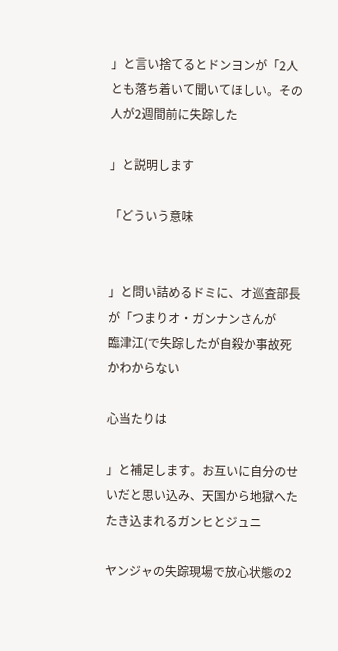」と言い捨てるとドンヨンが「2人とも落ち着いて聞いてほしい。その人が2週間前に失踪した

」と説明します

「どういう意味


」と問い詰めるドミに、オ巡査部長が「つまりオ・ガンナンさんが
臨津江(で失踪したが自殺か事故死かわからない

心当たりは

」と補足します。お互いに自分のせいだと思い込み、天国から地獄へたたき込まれるガンヒとジュニ

ヤンジャの失踪現場で放心状態の2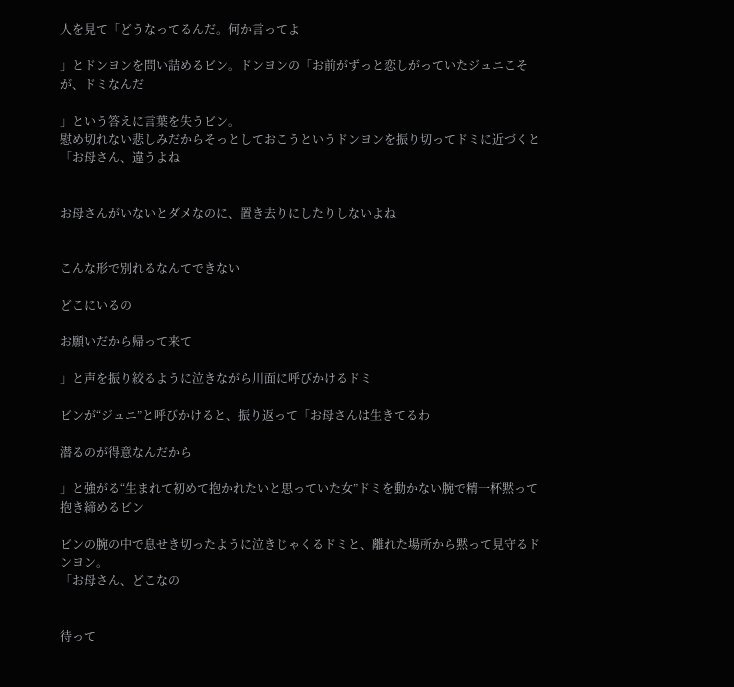人を見て「どうなってるんだ。何か言ってよ

」とドンヨンを問い詰めるビン。ドンヨンの「お前がずっと恋しがっていたジュニこそが、ドミなんだ

」という答えに言葉を失うビン。
慰め切れない悲しみだからそっとしておこうというドンヨンを振り切ってドミに近づくと「お母さん、違うよね


お母さんがいないとダメなのに、置き去りにしたりしないよね


こんな形で別れるなんてできない

どこにいるの

お願いだから帰って来て

」と声を振り絞るように泣きながら川面に呼びかけるドミ

ビンが“ジュニ”と呼びかけると、振り返って「お母さんは生きてるわ

潜るのが得意なんだから

」と強がる“生まれて初めて抱かれたいと思っていた女”ドミを動かない腕で精一杯黙って抱き締めるビン

ビンの腕の中で息せき切ったように泣きじゃくるドミと、離れた場所から黙って見守るドンヨン。
「お母さん、どこなの


待って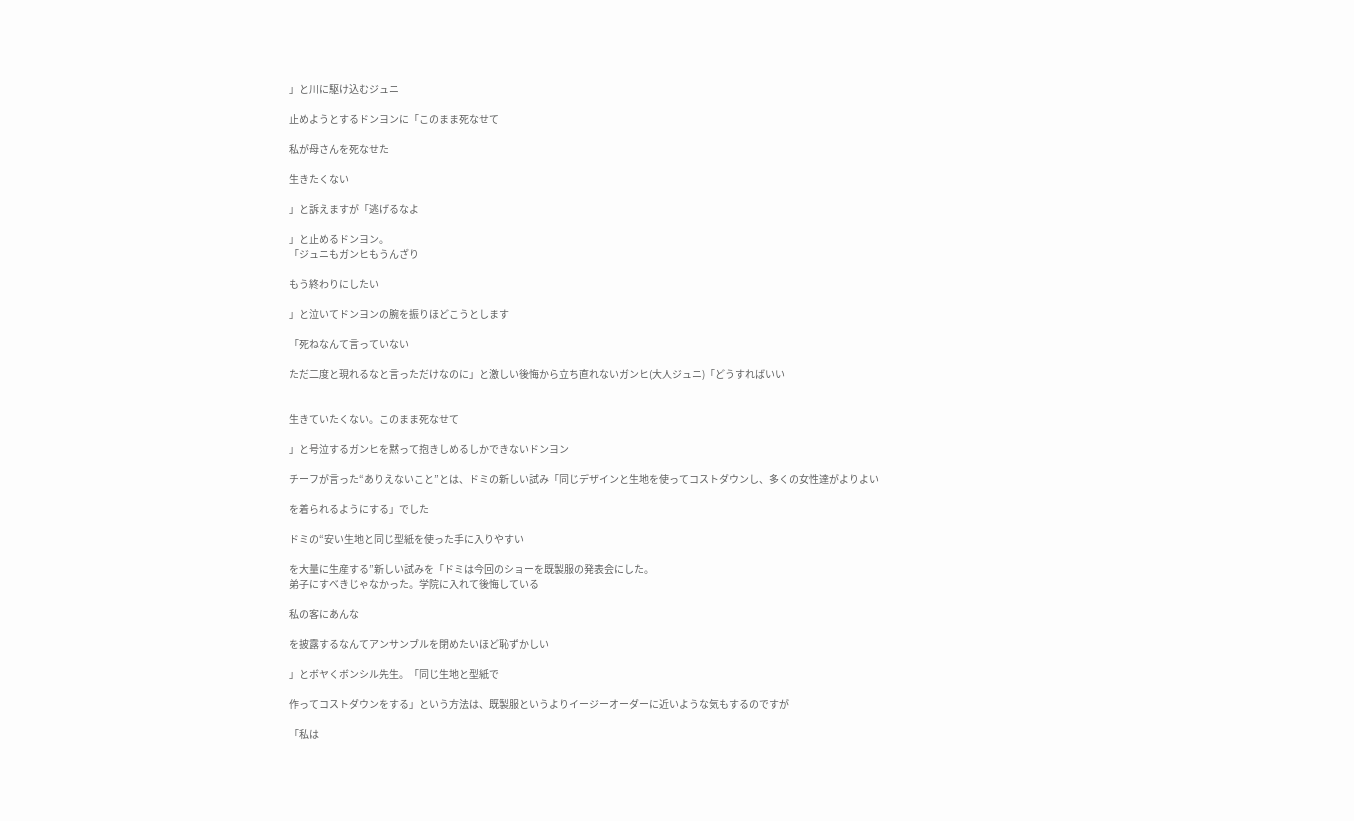」と川に駆け込むジュニ

止めようとするドンヨンに「このまま死なせて

私が母さんを死なせた

生きたくない

」と訴えますが「逃げるなよ

」と止めるドンヨン。
「ジュニもガンヒもうんざり

もう終わりにしたい

」と泣いてドンヨンの腕を振りほどこうとします

「死ねなんて言っていない

ただ二度と現れるなと言っただけなのに」と激しい後悔から立ち直れないガンヒ(大人ジュニ)「どうすればいい


生きていたくない。このまま死なせて

」と号泣するガンヒを黙って抱きしめるしかできないドンヨン

チーフが言った“ありえないこと”とは、ドミの新しい試み「同じデザインと生地を使ってコストダウンし、多くの女性達がよりよい

を着られるようにする」でした

ドミの“安い生地と同じ型紙を使った手に入りやすい

を大量に生産する”新しい試みを「ドミは今回のショーを既製服の発表会にした。
弟子にすべきじゃなかった。学院に入れて後悔している

私の客にあんな

を披露するなんてアンサンブルを閉めたいほど恥ずかしい

」とボヤくボンシル先生。「同じ生地と型紙で

作ってコストダウンをする」という方法は、既製服というよりイージーオーダーに近いような気もするのですが

「私は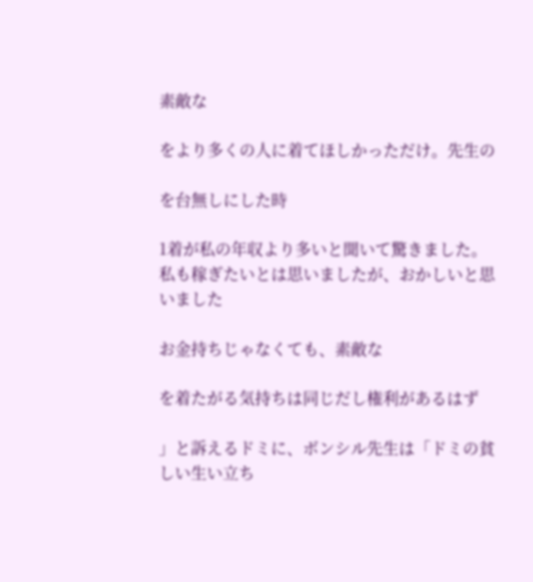素敵な

をより多くの人に着てほしかっただけ。先生の

を台無しにした時

1着が私の年収より多いと聞いて驚きました。私も稼ぎたいとは思いましたが、おかしいと思いました

お金持ちじゃなくても、素敵な

を着たがる気持ちは同じだし権利があるはず

」と訴えるドミに、ボンシル先生は「ドミの貧しい生い立ち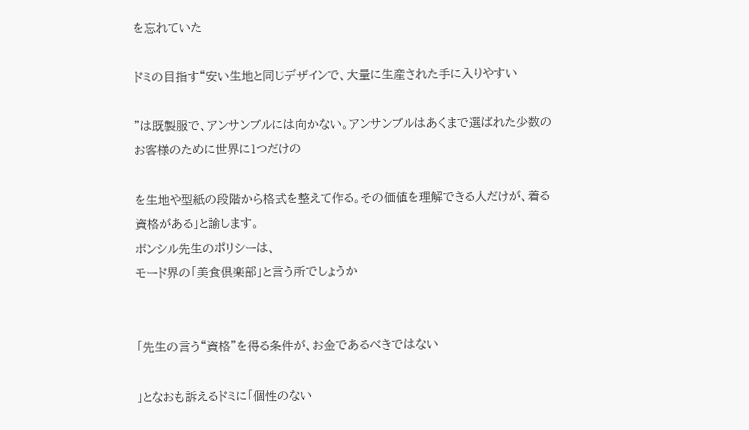を忘れていた

ドミの目指す“安い生地と同じデザインで、大量に生産された手に入りやすい

”は既製服で、アンサンブルには向かない。アンサンブルはあくまで選ばれた少数のお客様のために世界に1つだけの

を生地や型紙の段階から格式を整えて作る。その価値を理解できる人だけが、着る資格がある」と諭します。
ボンシル先生のポリシーは、
モード界の「美食倶楽部」と言う所でしょうか


「先生の言う“資格”を得る条件が、お金であるべきではない

」となおも訴えるドミに「個性のない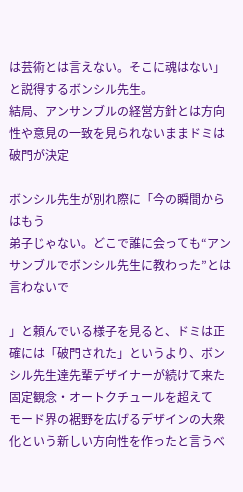は芸術とは言えない。そこに魂はない」と説得するボンシル先生。
結局、アンサンブルの経営方針とは方向性や意見の一致を見られないままドミは
破門が決定

ボンシル先生が別れ際に「今の瞬間からはもう
弟子じゃない。どこで誰に会っても“アンサンブルでボンシル先生に教わった”とは言わないで

」と頼んでいる様子を見ると、ドミは正確には「破門された」というより、ボンシル先生達先輩デザイナーが続けて来た固定観念・オートクチュールを超えて
モード界の裾野を広げるデザインの大衆化という新しい方向性を作ったと言うべ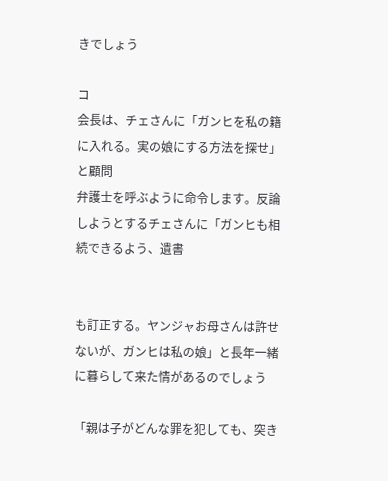きでしょう

コ
会長は、チェさんに「ガンヒを私の籍に入れる。実の娘にする方法を探せ」と顧問
弁護士を呼ぶように命令します。反論しようとするチェさんに「ガンヒも相続できるよう、遺書


も訂正する。ヤンジャお母さんは許せないが、ガンヒは私の娘」と長年一緒に暮らして来た情があるのでしょう

「親は子がどんな罪を犯しても、突き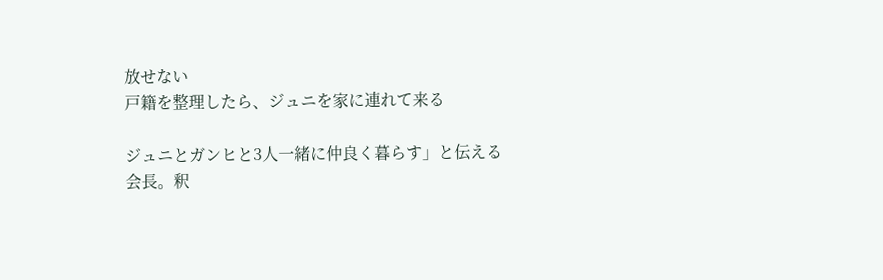放せない
戸籍を整理したら、ジュニを家に連れて来る

ジュニとガンヒと3人一緒に仲良く暮らす」と伝える
会長。釈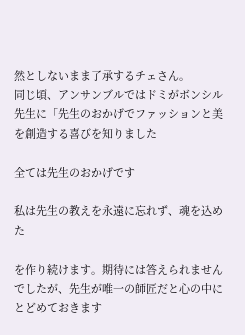然としないまま了承するチェさん。
同じ頃、アンサンブルではドミがボンシル先生に「先生のおかげでファッションと美を創造する喜びを知りました

全ては先生のおかげです

私は先生の教えを永遠に忘れず、魂を込めた

を作り続けます。期待には答えられませんでしたが、先生が唯一の師匠だと心の中にとどめておきます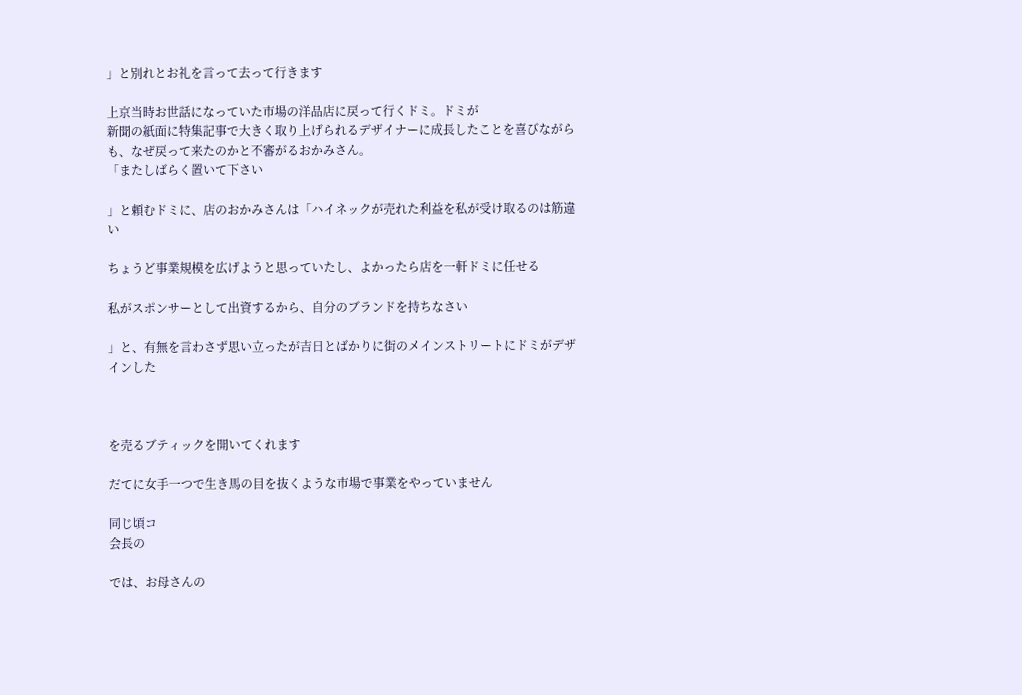」と別れとお礼を言って去って行きます

上京当時お世話になっていた市場の洋品店に戻って行くドミ。ドミが
新聞の紙面に特集記事で大きく取り上げられるデザイナーに成長したことを喜びながらも、なぜ戻って来たのかと不審がるおかみさん。
「またしばらく置いて下さい

」と頼むドミに、店のおかみさんは「ハイネックが売れた利益を私が受け取るのは筋違い

ちょうど事業規模を広げようと思っていたし、よかったら店を一軒ドミに任せる

私がスポンサーとして出資するから、自分のブランドを持ちなさい

」と、有無を言わさず思い立ったが吉日とばかりに街のメインストリートにドミがデザインした



を売るブティックを開いてくれます

だてに女手一つで生き馬の目を抜くような市場で事業をやっていません

同じ頃コ
会長の

では、お母さんの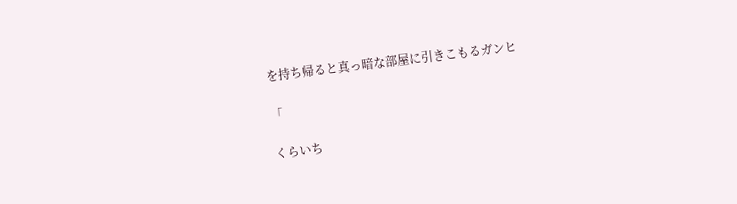を持ち帰ると真っ暗な部屋に引きこもるガンヒ

「

くらいち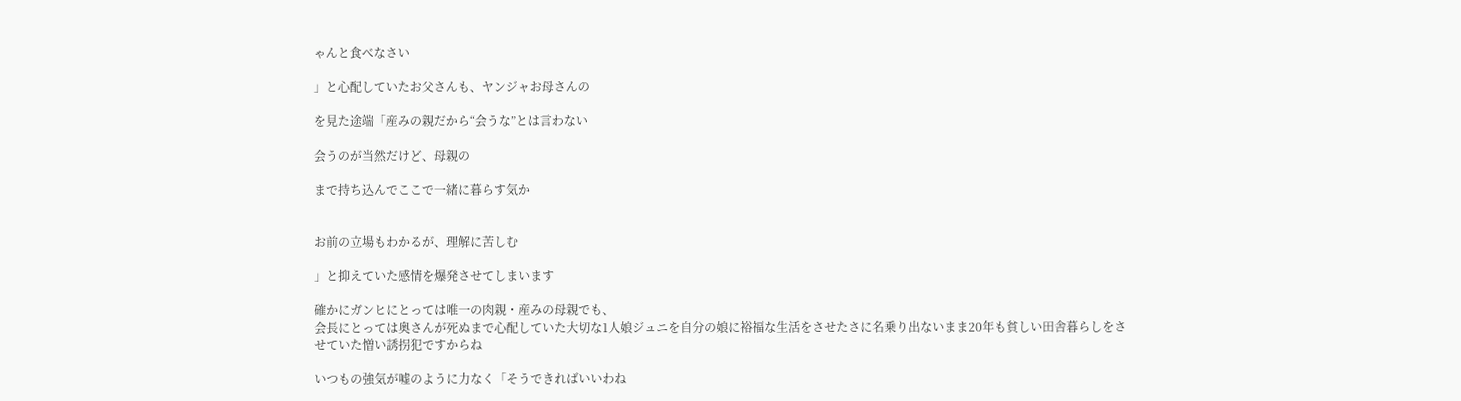ゃんと食べなさい

」と心配していたお父さんも、ヤンジャお母さんの

を見た途端「産みの親だから“会うな”とは言わない

会うのが当然だけど、母親の

まで持ち込んでここで一緒に暮らす気か


お前の立場もわかるが、理解に苦しむ

」と抑えていた感情を爆発させてしまいます

確かにガンヒにとっては唯一の肉親・産みの母親でも、
会長にとっては奥さんが死ぬまで心配していた大切な1人娘ジュニを自分の娘に裕福な生活をさせたさに名乗り出ないまま20年も貧しい田舎暮らしをさせていた憎い誘拐犯ですからね

いつもの強気が嘘のように力なく「そうできればいいわね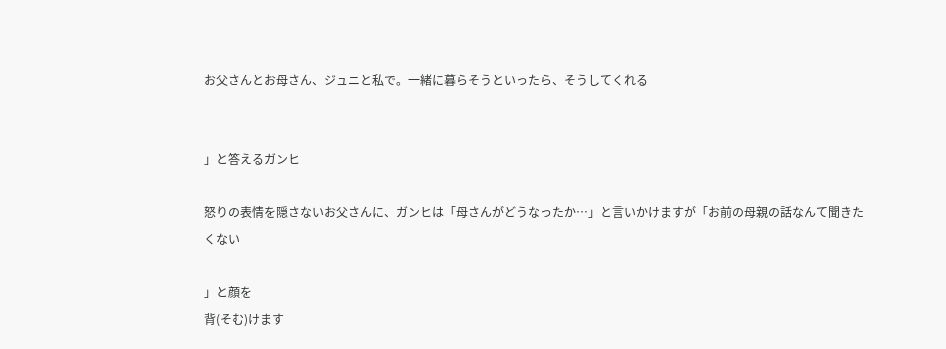お父さんとお母さん、ジュニと私で。一緒に暮らそうといったら、そうしてくれる


」と答えるガンヒ

怒りの表情を隠さないお父さんに、ガンヒは「母さんがどうなったか…」と言いかけますが「お前の母親の話なんて聞きたくない

」と顔を
背(そむ)けます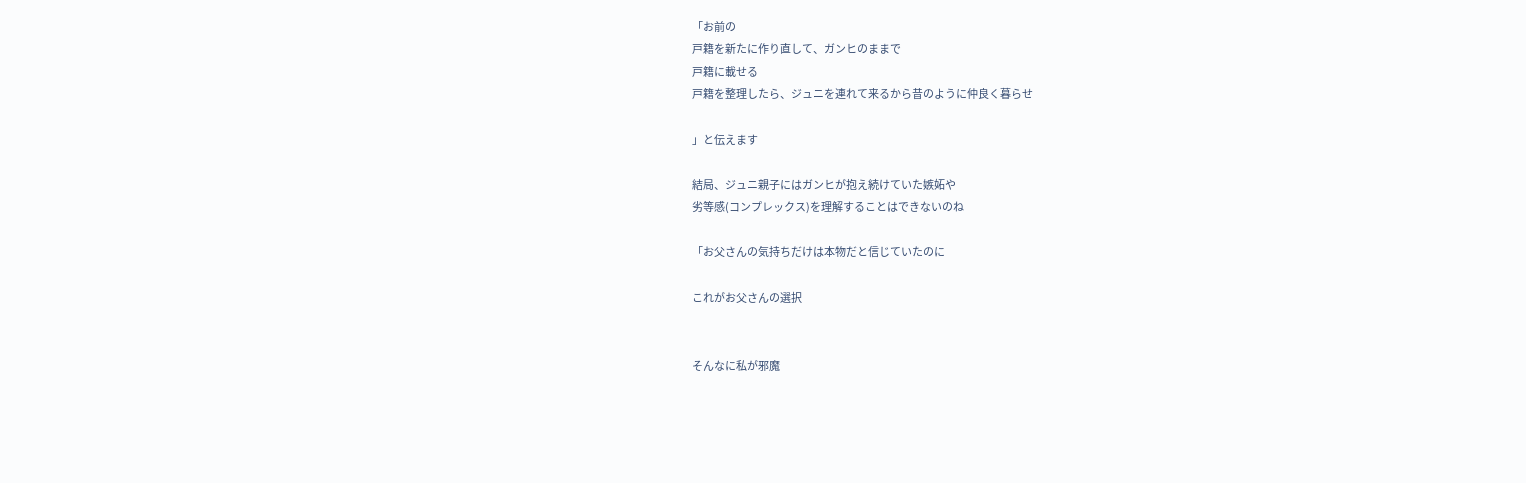「お前の
戸籍を新たに作り直して、ガンヒのままで
戸籍に載せる
戸籍を整理したら、ジュニを連れて来るから昔のように仲良く暮らせ

」と伝えます

結局、ジュニ親子にはガンヒが抱え続けていた嫉妬や
劣等感(コンプレックス)を理解することはできないのね

「お父さんの気持ちだけは本物だと信じていたのに

これがお父さんの選択


そんなに私が邪魔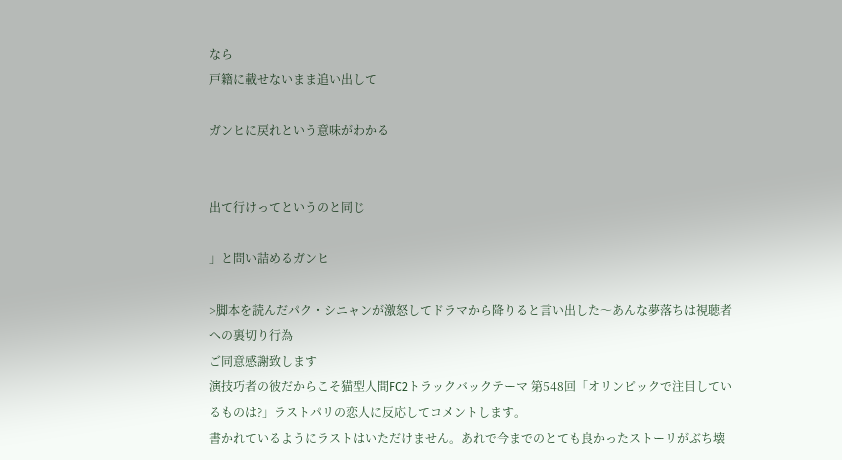なら
戸籍に載せないまま追い出して

ガンヒに戻れという意味がわかる


出て行けってというのと同じ

」と問い詰めるガンヒ

>脚本を読んだパク・シニャンが激怒してドラマから降りると言い出した〜あんな夢落ちは視聴者への裏切り行為
ご同意感謝致します
演技巧者の彼だからこそ猫型人間FC2トラックバックテーマ 第548回「オリンピックで注目しているものは?」ラストパリの恋人に反応してコメントします。
書かれているようにラストはいただけません。あれで今までのとても良かったストーリがぶち壊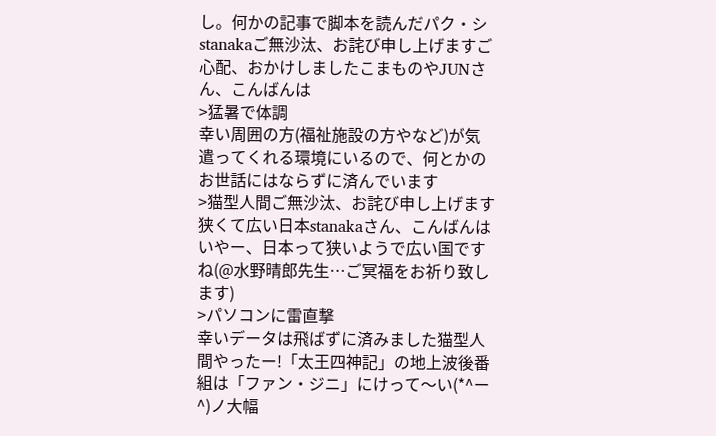し。何かの記事で脚本を読んだパク・シstanakaご無沙汰、お詫び申し上げますご心配、おかけしましたこまものやJUNさん、こんばんは
>猛暑で体調
幸い周囲の方(福祉施設の方やなど)が気遣ってくれる環境にいるので、何とかのお世話にはならずに済んでいます
>猫型人間ご無沙汰、お詫び申し上げます狭くて広い日本stanakaさん、こんばんは
いやー、日本って狭いようで広い国ですね(@水野晴郎先生…ご冥福をお祈り致します)
>パソコンに雷直撃
幸いデータは飛ばずに済みました猫型人間やったー!「太王四神記」の地上波後番組は「ファン・ジニ」にけって〜い(*^ー^)ノ大幅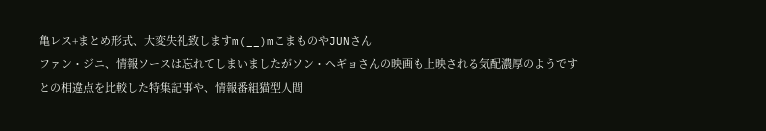亀レス+まとめ形式、大変失礼致しますm(__)mこまものやJUNさん
ファン・ジニ、情報ソースは忘れてしまいましたがソン・ヘギョさんの映画も上映される気配濃厚のようです
との相違点を比較した特集記事や、情報番組猫型人間